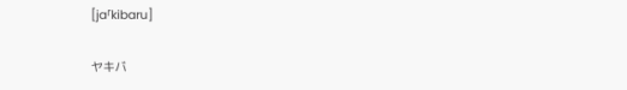[ja⸢kibaru]

ヤキバ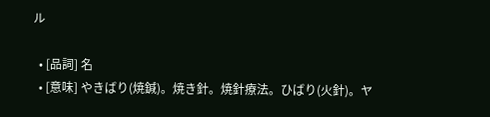ル

  • [品詞] 名
  • [意味] やきばり(焼鍼)。焼き針。焼針療法。ひばり(火針)。ヤ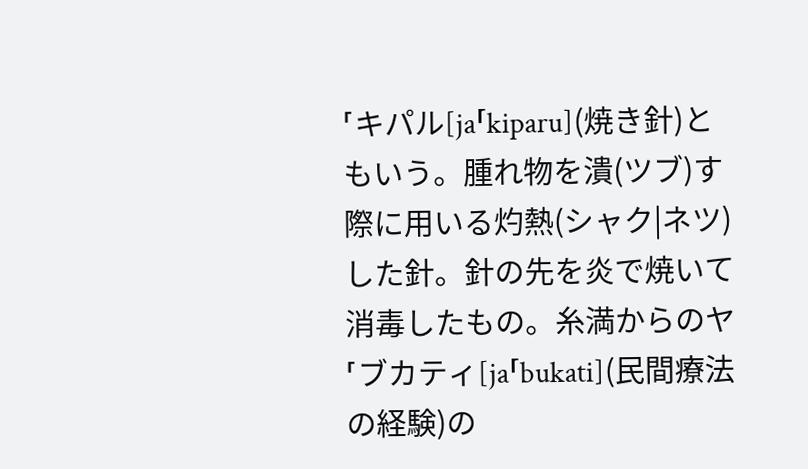⸢キパル[ja⸢kiparu](焼き針)ともいう。腫れ物を潰(ツブ)す際に用いる灼熱(シャク|ネツ)した針。針の先を炎で焼いて消毒したもの。糸満からのヤ⸢ブカティ[ja⸢bukati](民間療法の経験)の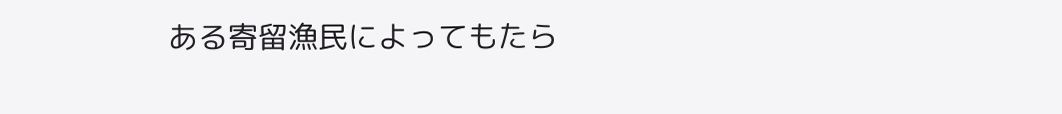ある寄留漁民によってもたら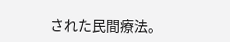された民間療法。